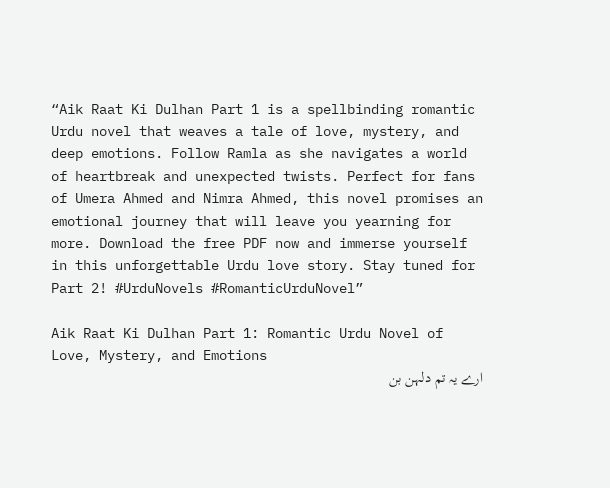“Aik Raat Ki Dulhan Part 1 is a spellbinding romantic Urdu novel that weaves a tale of love, mystery, and deep emotions. Follow Ramla as she navigates a world of heartbreak and unexpected twists. Perfect for fans of Umera Ahmed and Nimra Ahmed, this novel promises an emotional journey that will leave you yearning for more. Download the free PDF now and immerse yourself in this unforgettable Urdu love story. Stay tuned for Part 2! #UrduNovels #RomanticUrduNovel”

Aik Raat Ki Dulhan Part 1: Romantic Urdu Novel of Love, Mystery, and Emotions
ارے یہ تم دلہن بن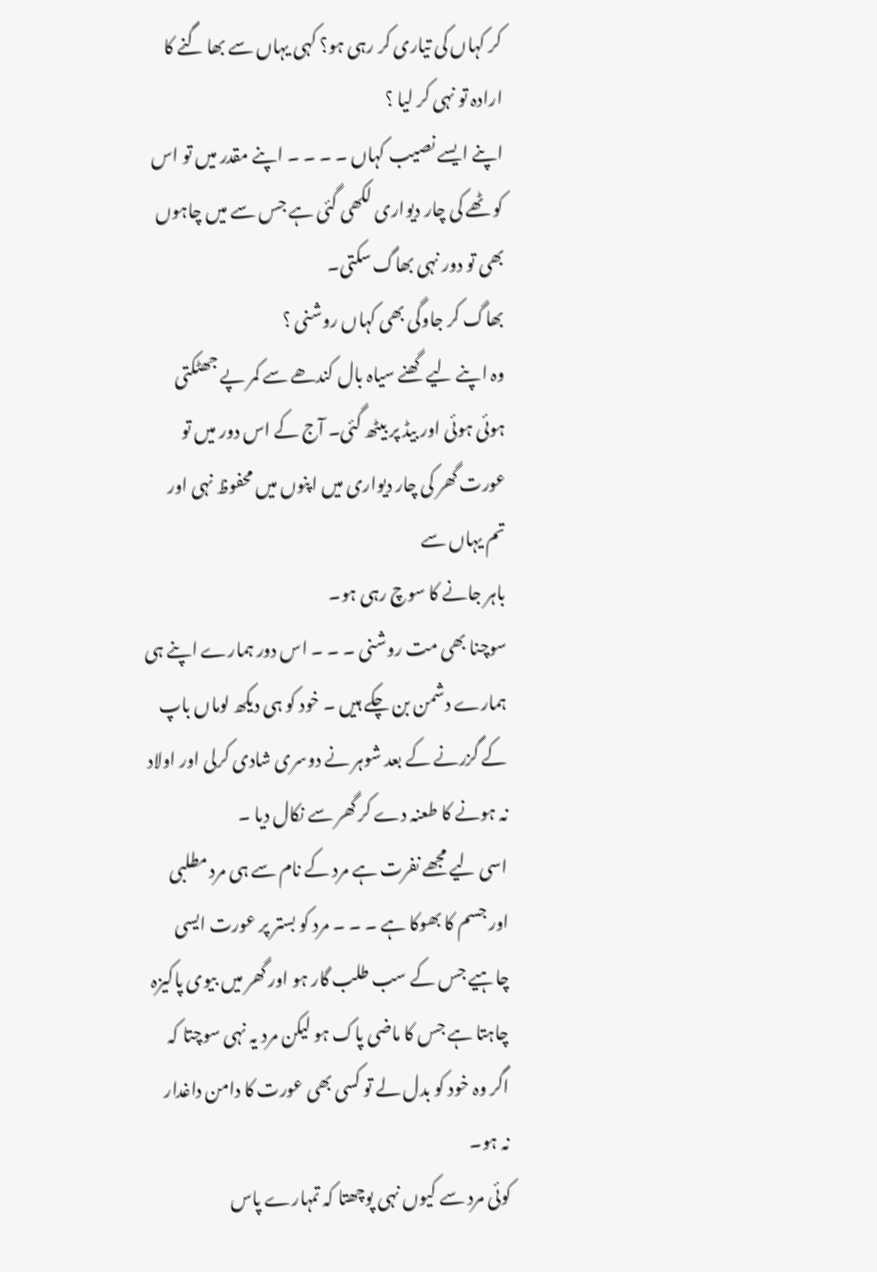کر کہاں کی تیاری کر رہی ہو؟ کہی یہاں سے بھا گنے کا ارادہ تو نہی کر لیا ؟
اپنے ایسے نصیب کہاں ۔ ۔ ۔ ۔ اپنے مقدر میں تو اس کو ٹھے کی چار دیواری لکھی گئی ہے جس سے میں چاہوں بھی تو دور نہی بھاگ سکتی۔
بھاگ کر جاوگی بھی کہاں روشنی ؟
وہ اپنے لیے گھنے سیاہ بال کندھے سے کمر پے جھٹکتی ہوئی ہوئی اور بیڈ پر بیٹھ گئی۔ آج کے اس دور میں تو عورت گھر کی چار دیواری میں اپنوں میں محفوظ نہی اور تم یہاں سے
باہر جانے کا سوچ رہی ہو۔
سوچنا بھی مت روشنی ۔ ۔ ۔ اس دور ہمارے اپنے ہی ہمارے دشمن بن چکے ہیں ۔ خود کو ہی دیکھ لوماں باپ کے گزرنے کے بعد شوہر نے دوسری شادی کرلی اور اولاد نہ ہونے کا طعنہ دے کر گھر سے نکال دیا ۔
اسی لیے مجھے نفرت ہے مرد کے نام سے ہی مرد مطلبی اور جسم کا بھوکا ہے ۔ ۔ ۔ مرد کو بستر پر عورت ایسی چاہیے جس کے سب طلب گار ہو اور گھر میں بیوی پاکیزہ چاہتا ہے جس کا ماضی پاک ہو لیکن مرد یہ نہی سوچتا کہ اگر وہ خود کو بدل لے تو کسی بھی عورت کا دامن داغدار
نہ ہو۔
کوئی مرد سے کیوں نہی پوچھتا کہ تمہارے پاس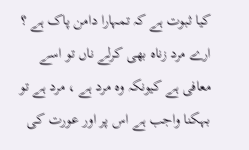کیا ثبوت ہے کہ تمہارا دامن پاک ہے ؟ ارے مرد زناہ بھی کرلے ناں تو اسے معافی ہے کیونکہ وہ مرد ہے ، مرد ہے تو بہکنا واجب ہے اس پر اور عورت کی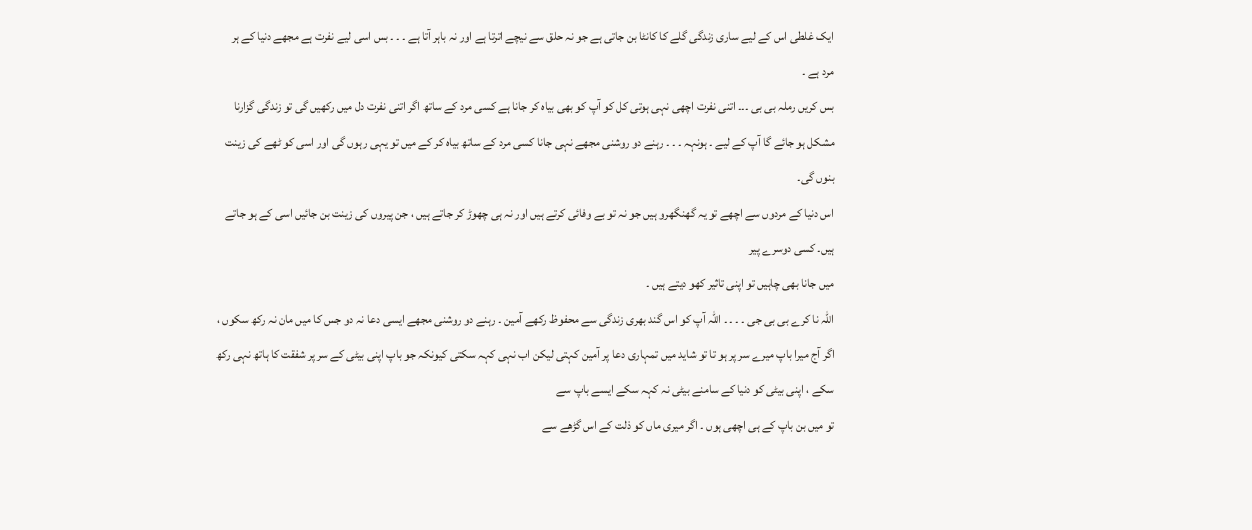ایک غلطی اس کے لیے ساری زندگی گلے کا کانٹا بن جاتی ہے جو نہ حلق سے نیچے اترتا ہے اور نہ باہر آتا ہے ۔ ۔ ۔ بس اسی لیے نفرت ہے مجھے دنیا کے ہر
مرد ہے ۔
بس کریں رملہ بی بی ۔۔۔ اتنی نفرت اچھی نہی ہوتی کل کو آپ کو بھی بیاہ کر جانا ہے کسی مرد کے ساتھ اگر اتنی نفرت دل میں رکھیں گی تو زندگی گزارنا مشکل ہو جائے گا آپ کے لیے ۔ ہونہہ ۔ ۔ ۔ رہنے دو روشنی مجھے نہی جانا کسی مرد کے ساتھ بیاہ کر کے میں تو یہی رہوں گی اور اسی کو ٹھے کی زینت بنوں گی۔
اس دنیا کے مردوں سے اچھے تو یہ گھنگھرو ہیں جو نہ تو بے وفائی کرتے ہیں اور نہ ہی چھوڑ کر جاتے ہیں ، جن پیروں کی زینت بن جائیں اسی کے ہو جاتے ہیں۔ کسی دوسرے پیر
میں جانا بھی چاہیں تو اپنی تاثیر کھو دیتے ہیں ۔
اللہ نا کرے بی بی جی ۔ ۔ ۔ ۔ اللہ آپ کو اس گند بھری زندگی سے محفوظ رکھے آمین ۔ رہنے دو روشنی مجھے ایسی دعا نہ دو جس کا میں مان نہ رکھ سکوں ، اگر آج میرا باپ میرے سر پر ہو تا تو شاید میں تمہاری دعا پر آمین کہتی لیکن اب نہی کہہ سکتی کیونکہ جو باپ اپنی بیٹی کے سر پر شفقت کا ہاتھ نہی رکھ سکے ، اپنی بیٹی کو دنیا کے سامنے بیٹی نہ کہہ سکے ایسے باپ سے
تو میں بن باپ کے ہی اچھی ہوں ۔ اگر میری ماں کو ذلت کے اس گڑھے سے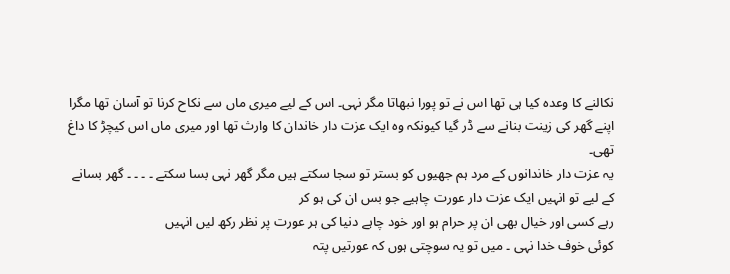نکالنے کا وعدہ کیا ہی تھا اس نے تو پورا نبھاتا مگر نہی۔ اس کے لیے میری ماں سے نکاح کرنا تو آسان تھا مگرا اپنے گھر کی زینت بنانے سے ڈر گیا کیونکہ وہ ایک عزت دار خاندان کا وارث تھا اور میری ماں اس کیچڑ کا داغ
تھی۔
یہ عزت دار خاندانوں کے مرد ہم جھیوں کو بستر تو سجا سکتے ہیں مگر گھر نہی بسا سکتے ۔ ۔ ۔ ۔ گھر بسانے کے لیے تو انہیں ایک عزت دار عورت چاہیے جو بس ان کی ہو کر
رہے کسی اور خیال بھی ان پر حرام ہو اور خود چاہے دنیا کی ہر عورت پر نظر رکھ لیں انہیں
کوئی خوف خدا نہی ۔ میں تو یہ سوچتی ہوں کہ عورتیں پتہ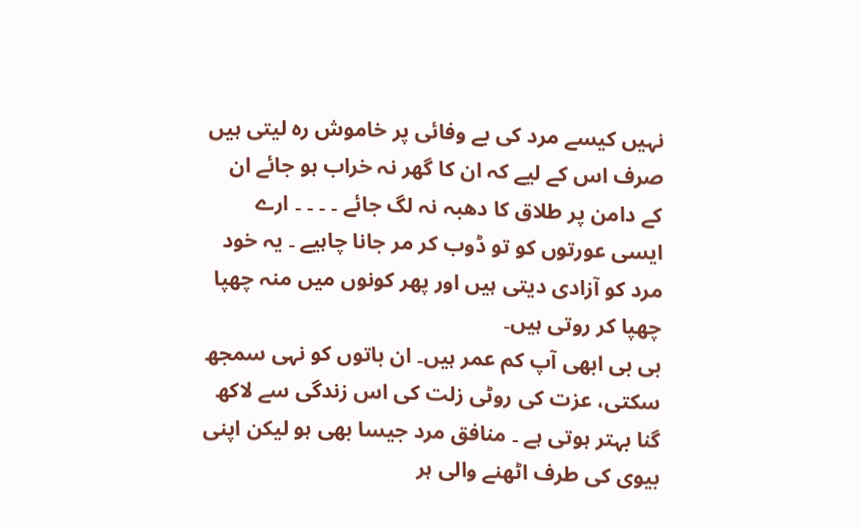نہیں کیسے مرد کی بے وفائی پر خاموش رہ لیتی ہیں صرف اس کے لیے کہ ان کا گھر نہ خراب ہو جائے ان کے دامن پر طلاق کا دھبہ نہ لگ جائے ۔ ۔ ۔ ۔ ارے ایسی عورتوں کو تو ڈوب کر مر جانا چاہیے ۔ یہ خود مرد کو آزادی دیتی ہیں اور پھر کونوں میں منہ چھپا چھپا کر روتی ہیں۔
بی بی ابھی آپ کم عمر ہیں۔ ان باتوں کو نہی سمجھ سکتی، عزت کی روٹی زلت کی اس زندگی سے لاکھ گنا بہتر ہوتی ہے ۔ منافق مرد جیسا بھی ہو لیکن اپنی بیوی کی طرف اٹھنے والی ہر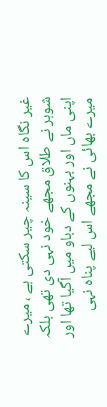غیر نگاہ اس کا سینہ چیر سکتی ہے ، میرے شوہر نے طلاق مجھے خود نہی دی تھی بلکہ اپنی ماں اور بہنوں کے دباو میں آگیا تھا اور میرے بھائی نے مجھے اس لیے پناہ نہی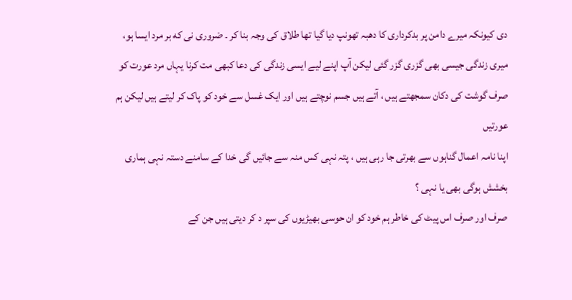دی کیونکہ میرے دامن پر بدکرداری کا دھبہ تھونپ دیا گیا تھا طلاق کی وجہ بنا کر ۔ ضروری نی که بر مرد ایسا ہو، میری زندگی جیسی بھی گزری گزر گئی لیکن آپ اپنے لیے ایسی زندگی کی دعا کبھی مت کرنا یہاں مرد عورت کو صرف گوشت کی دکان سمجھتے ہیں ، آتے ہیں جسم نوچتے ہیں اور ایک غسل سے خود کو پاک کر لیتے ہیں لیکن ہم عورتیں
اپنا نامہ اعمال گناہوں سے بھرتی جا رہی ہیں ، پتہ نہی کس منہ سے جائیں گی خدا کے سامنے دستہ نہی ہماری بخشش ہوگی بھی یا نہی ؟
صرف اور صرف اس پیٹ کی خاطر ہم خود کو ان حوسی بھیڑیوں کی سپر د کر دیتی ہیں جن کے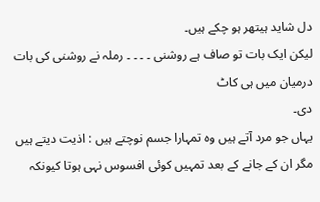دل شاید ہیتھر ہو چکے ہیں۔
لیکن ایک بات تو صاف ہے روشنی ۔ ۔ ۔ ۔ رملہ نے روشنی کی بات درمیان میں ہی کاٹ
دی۔
یہاں جو مرد آتے ہیں وہ تمہارا جسم نوچتے ہیں : اذیت دیتے ہیں مگر ان کے جانے کے بعد تمہیں کوئی افسوس نہی ہوتا کیونکہ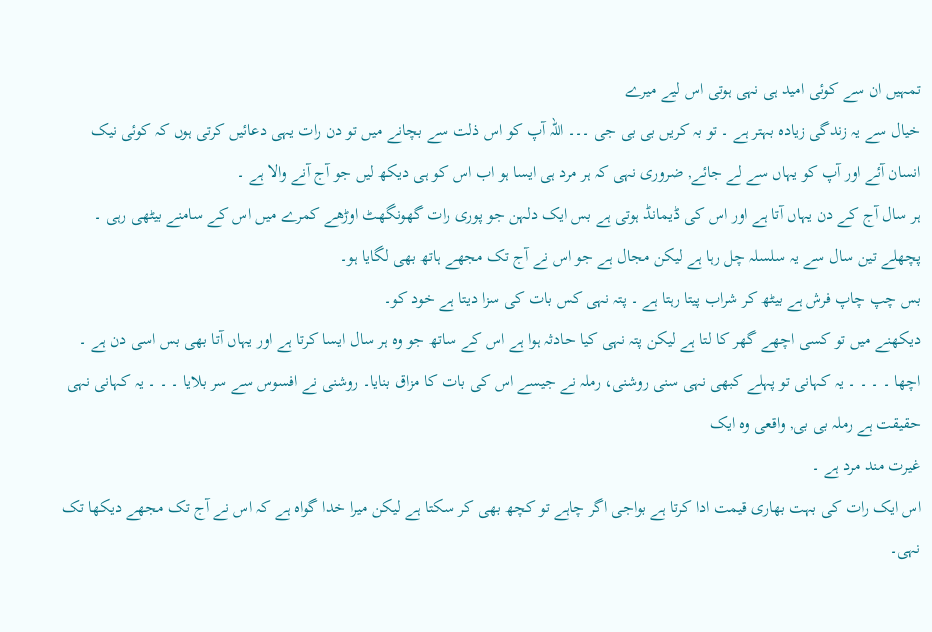تمہیں ان سے کوئی امید ہی نہی ہوتی اس لیے میرے
خیال سے یہ زندگی زیادہ بہتر ہے ۔ تو بہ کریں بی بی جی ۔۔۔ اللہ آپ کو اس ذلت سے بچانے میں تو دن رات یہی دعائیں کرتی ہوں کہ کوئی نیک انسان آئے اور آپ کو یہاں سے لے جائے, ضروری نہی کہ ہر مرد ہی ایسا ہو اب اس کو ہی دیکھ لیں جو آج آنے والا ہے ۔
ہر سال آج کے دن یہاں آتا ہے اور اس کی ڈیمانڈ ہوتی ہے بس ایک دلہن جو پوری رات گھونگھٹ اوڑھے کمرے میں اس کے سامنے بیٹھی رہی ۔ پچھلے تین سال سے یہ سلسلہ چل رہا ہے لیکن مجال ہے جو اس نے آج تک مجھے ہاتھ بھی لگایا ہو۔
بس چپ چاپ فرش ہے بیٹھ کر شراب پیتا رہتا ہے ۔ پتہ نہی کس بات کی سزا دیتا ہے خود کو۔
دیکھنے میں تو کسی اچھے گھر کا لتا ہے لیکن پتہ نہی کیا حادثہ ہوا ہے اس کے ساتھ جو وہ ہر سال ایسا کرتا ہے اور یہاں آتا بھی بس اسی دن ہے ۔
اچھا ۔ ۔ ۔ ۔ یہ کہانی تو پہلے کبھی نہی سنی روشنی، رملہ نے جیسے اس کی بات کا مزاق بنایا۔ روشنی نے افسوس سے سر بلایا ۔ ۔ ۔ یہ کہانی نہی حقیقت ہے رملہ بی بی, واقعی وہ ایک
غیرت مند مرد ہے ۔
اس ایک رات کی بہت بھاری قیمت ادا کرتا ہے بواجی اگر چاہے تو کچھ بھی کر سکتا ہے لیکن میرا خدا گواہ ہے کہ اس نے آج تک مجھے دیکھا تک نہی۔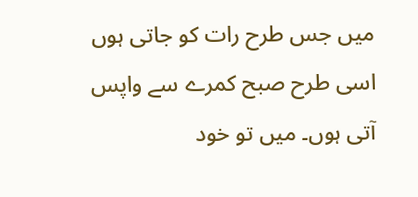میں جس طرح رات کو جاتی ہوں اسی طرح صبح کمرے سے واپس آتی ہوں۔ میں تو خود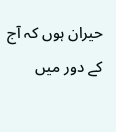حیران ہوں کہ آج کے دور میں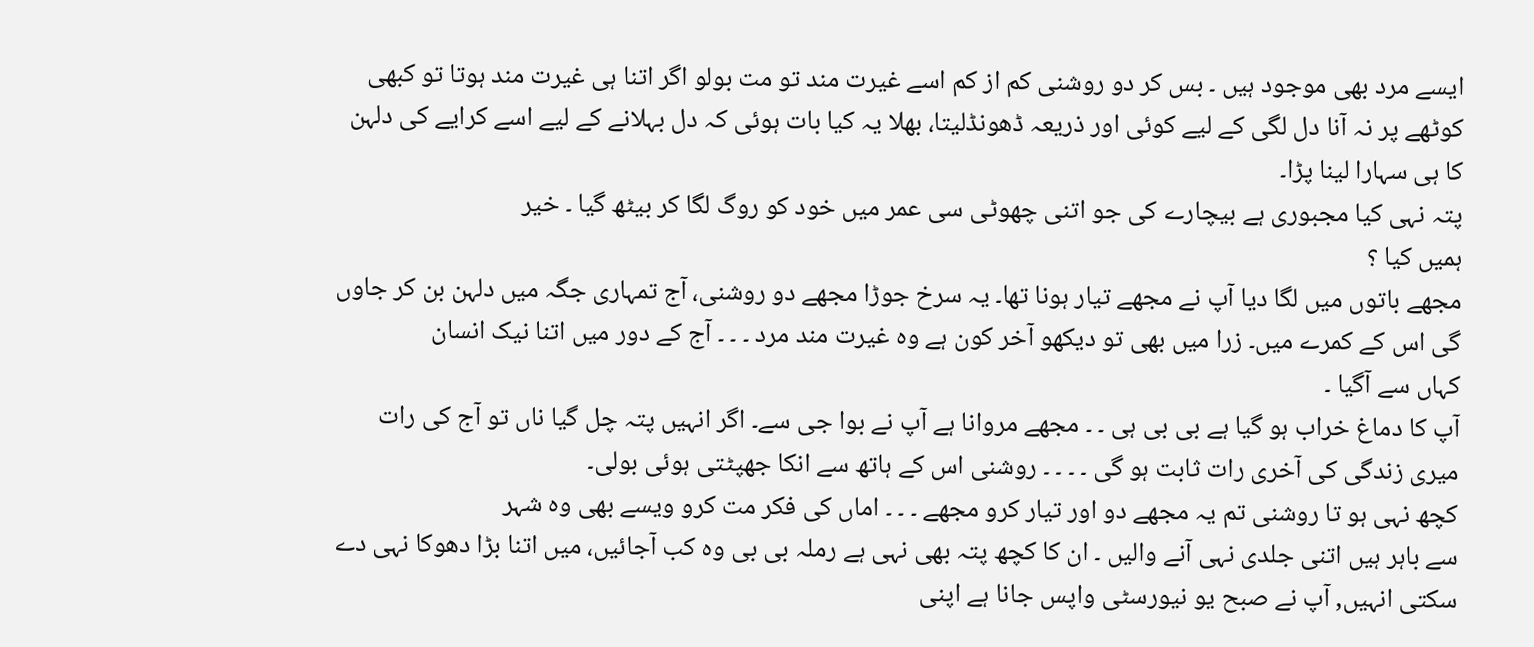ایسے مرد بھی موجود ہیں ۔ بس کر دو روشنی کم از کم اسے غیرت مند تو مت بولو اگر اتنا ہی غیرت مند ہوتا تو کبھی کوٹھے پر نہ آنا دل لگی کے لیے کوئی اور ذریعہ ڈھونڈلیتا، بھلا یہ کیا بات ہوئی کہ دل بہلانے کے لیے اسے کرایے کی دلہن کا ہی سہارا لینا پڑا۔
پتہ نہی کیا مجبوری ہے بیچارے کی جو اتنی چھوٹی سی عمر میں خود کو روگ لگا کر بیٹھ گیا ۔ خیر
ہمیں کیا ؟
مجھے باتوں میں لگا دیا آپ نے مجھے تیار ہونا تھا۔ یہ سرخ جوڑا مجھے دو روشنی، آج تمہاری جگہ میں دلہن بن کر جاوں گی اس کے کمرے میں۔ زرا میں بھی تو دیکھو آخر کون ہے وہ غیرت مند مرد ۔ ۔ ۔ آج کے دور میں اتنا نیک انسان
کہاں سے آگیا ۔
آپ کا دماغ خراب ہو گیا ہے بی بی ہی ۔ ۔ مجھے مروانا ہے آپ نے بوا جی سے۔ اگر انہیں پتہ چل گیا ناں تو آج کی رات میری زندگی کی آخری رات ثابت ہو گی ۔ ۔ ۔ ۔ روشنی اس کے ہاتھ سے انکا جھپٹتی ہوئی بولی۔
کچھ نہی ہو تا روشنی تم یہ مجھے دو اور تیار کرو مجھے ۔ ۔ ۔ اماں کی فکر مت کرو ویسے بھی وہ شہر
سے باہر ہیں اتنی جلدی نہی آنے والیں ۔ ان کا کچھ پتہ بھی نہی ہے رملہ بی بی وہ کب آجائیں، میں اتنا بڑا دھوکا نہی دے سکتی انہیں, آپ نے صبح یو نیورسٹی واپس جانا ہے اپنی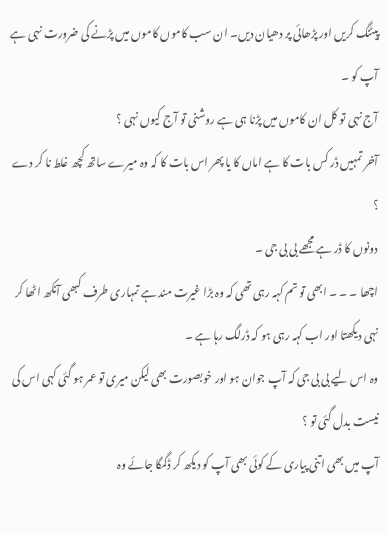پیٹنگ کریں اور پڑھائی پر دھیان دیں۔ ان سب کاموں کاموں میں پڑنے کی ضرورت نہی ہے آپ کو ۔
آج نہی تو کل ان کاموں میں پڑنا ہی ہے روشنی تو آج کیوں نہی ؟
آخر تمہیں ڈر کس بات کا ہے اماں کا یا پھر اس بات کا کہ وہ میرے ساتھ کچھ غلط نا کر دے ؟
دونوں کا ڈر ہے مجھے بی بی جی ۔
اچھا ۔ ۔ ۔ ابھی تو تم کہہ رہی تھی کہ وہ بڑا غیرت مند ہے تمہاری طرف کبھی آنکھ اٹھا کر نہی دیکھتا اور اب کہہ رہی ہو کہ ڈرلگ رہا ہے ۔
وہ اس لیے بی بی جی کہ آپ جوان ہو اور خوبصورت بھی لیکن میری تو عمر ہو گئی کہی اس کی
نیست بدل گئی تو ؟
آپ میں بھی اتنی پیاری کے کوئی بھی آپ کو دیکھ کر ڈگمگا جائے وہ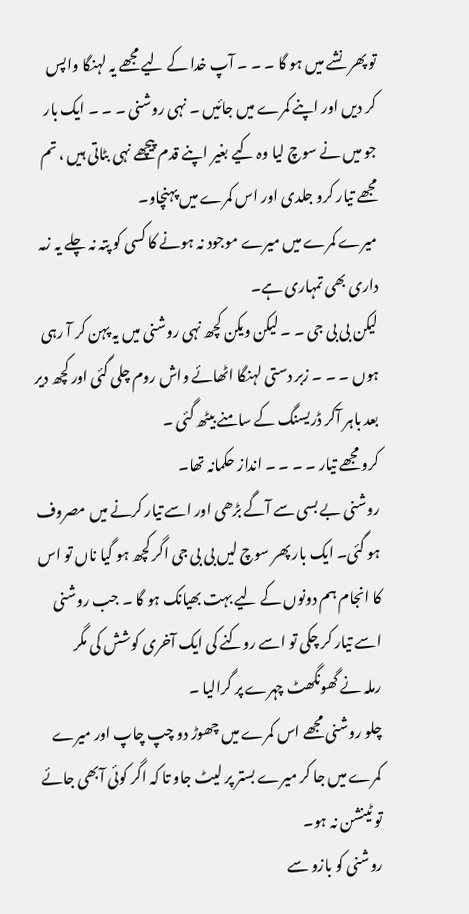تو پھر نشے میں ہو گا ۔ ۔ ۔ آپ خدا کے لیے مجھے یہ لہنگا واپس کر دیں اور اپنے کمرے میں جائیں ۔ نہی روشنی ۔ ۔ ۔ ایک بار جو میں نے سوچ لیا وہ کیے بغیر اپنے قدم پیچھے نہی بٹاتی ہیں ، تم مجھے تیار کرو جلدی اور اس کمرے میں پہنچاو۔
میرے کمرے میں میرے موجود نہ ہونے کا کسی کو پتہ نہ چلے یہ زمہ داری بھی تمہاری ہے۔
لیکن بی بی جی ۔ ۔ لیکن ویکن کچھ نہی روشنی میں یہ پہن کر آ رہی ہوں ۔ ۔ ۔ زبر دستی لہنگا اٹھائے واش روم چلی گئی اور کچھ دیر بعد باہر آکر ڈریسنگ کے سامنے بیٹھ گئی ۔
کرو مجھے تیار ۔ ۔ ۔ ۔ انداز حکمانہ تھا۔
روشنی بے بسی سے آگے بڑھی اور اسے تیار کرنے میں مصروف ہو گئی۔ ایک بار پھر سوچ لیں بی بی جی اگر کچھ ہو گیا ناں تو اس کا انجام ہم دونوں کے لیے بہت بھیانک ہو گا ۔ جب روشنی اسے تیار کر چکی تو اسے روکنے کی ایک آخری کوشش کی مگر
رملہ نے گھونگھٹ چہرے پر گرالیا ۔
چلو روشنی مجھے اس کمرے میں چھوڑ دو چپ چاپ اور میرے کمرے میں جا کر میرے بستر پر لیٹ جاو تا کہ اگر کوئی آبھی جائے تو ٹینشن نہ ہو۔
روشنی کو بازو سے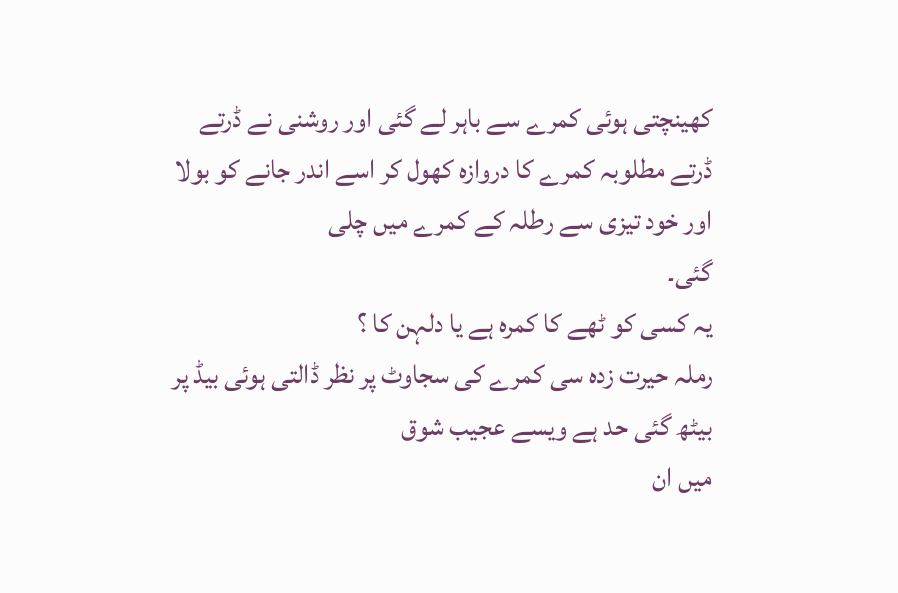کھینچتی ہوئی کمرے سے باہر لے گئی اور روشنی نے ڈرتے ڈرتے مطلوبہ کمرے کا دروازہ کھول کر اسے اندر جانے کو بولا اور خود تیزی سے رطلہ کے کمرے میں چلی
گئی۔
یہ کسی کو ٹھے کا کمرہ ہے یا دلہن کا ؟
رملہ حیرت زدہ سی کمرے کی سجاوٹ پر نظر ڈالتی ہوئی بیڈ پر بیٹھ گئی حد ہے ویسے عجیب شوق
میں ان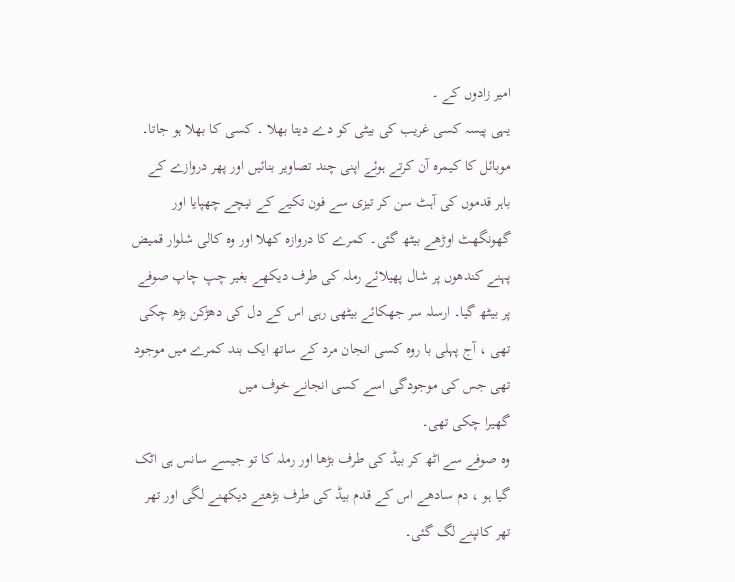امیر زادوں کے ۔
یہی پیسہ کسی غریب کی بیٹی کو دے دیتا بھلا ۔ کسی کا بھلا ہو جاتا۔
موبائل کا کیمرہ آن کرتے ہوئے اپنی چند تصاویر بنائیں اور پھر دروازے کے باہر قدموں کی آہٹ سن کر تیزی سے فون تکیے کے نیچے چھپایا اور گھونگھٹ اوڑھے بیٹھ گئی۔ کمرے کا دروازہ کھلا اور وہ کالی شلوار قمیض پہنے کندھوں پر شال پھیلائے رملہ کی طرف دیکھے بغیر چپ چاپ صوفے پر بیٹھ گیا۔ ارسلہ سر جھکائے بیٹھی رہی اس کے دل کی دھڑکن بڑھ چکی تھی ، آج پہلی با روہ کسی انجان مرد کے ساتھ ایک بند کمرے میں موجود تھی جس کی موجودگی اسے کسی انجانے خوف میں
گھیرا چکی تھی۔
وہ صوفے سے اٹھ کر بیڈ کی طرف بڑھا اور رملہ کا تو جیسے سانس ہی اٹک گیا ہو ، دم سادھے اس کے قدم بیڈ کی طرف بڑھتے دیکھنے لگی اور تھر تھر کانپنے لگ گئی۔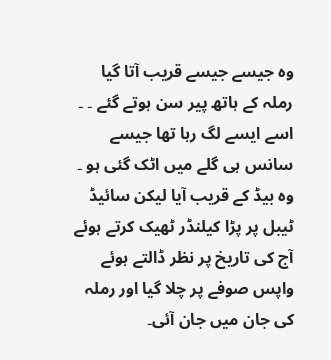وہ جیسے جیسے قریب آتا گیا رملہ کے ہاتھ پیر سن ہوتے گئے ۔ ۔ اسے ایسے لگ رہا تھا جیسے
سانس ہی گلے میں اٹک گئی ہو ۔
وہ بیڈ کے قریب آیا لیکن سائیڈ ٹیبل پر پڑا کیلنڈر ٹھیک کرتے ہوئے آج کی تاریخ پر نظر ڈالتے ہوئے واپس صوفے پر چلا گیا اور رملہ کی جان میں جان آئی۔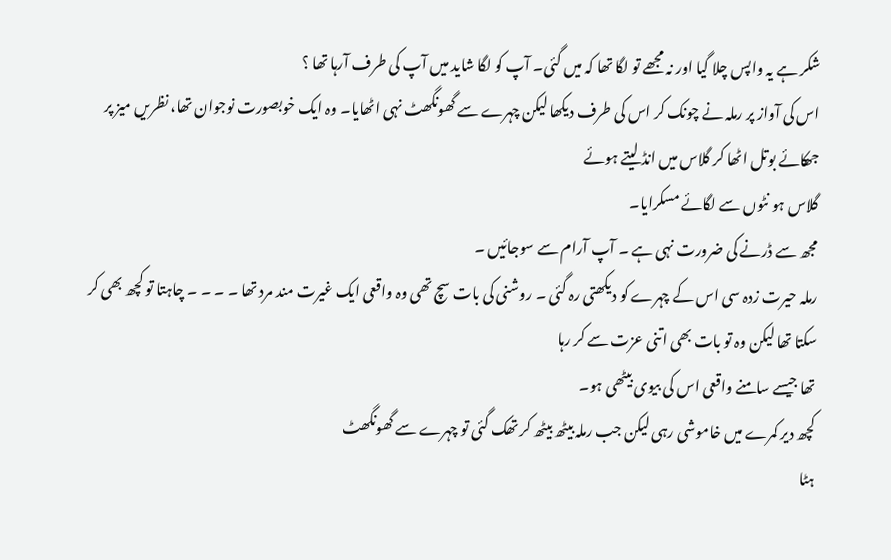شکر ہے یہ واپس چلا گیا اور نہ مجھے تو لگا تھا کہ میں گئی۔ آپ کو لگا شاید میں آپ کی طرف آرہا تھا ؟
اس کی آواز پر رملہ نے چونک کر اس کی طرف دیکھا لیکن چہرے سے گھونگھٹ نہی اٹھایا۔ وہ ایک خوبصورت نوجوان تھا، نظریں میز پر جھکائے بوتل اٹھا کر گلاس میں انڈ لیتے ہوئے
گلاس ہو نٹوں سے لگائے مسکرایا۔
مجھ سے ڈرنے کی ضرورت نہی ہے ۔ آپ آرام سے سوجائیں ۔
رملہ حیرت زدہ سی اس کے چہرے کو دیکھتی رہ گئی ۔ روشنی کی بات سچ تھی وہ واقعی ایک غیرت مند مرد تھا ۔ ۔ ۔ ۔ چاہتا تو کچھ بھی کر سکتا تھا لیکن وہ تو بات بھی اتنی عزت سے کر رہا
تھا جیسے سامنے واقعی اس کی بیوی بیٹھی ہو۔
کچھ دیر کمرے میں خاموشی رہی لیکن جب رملہ بیٹھ بیٹھ کر تھک گئی تو چہرے سے گھونگھٹ
ہٹا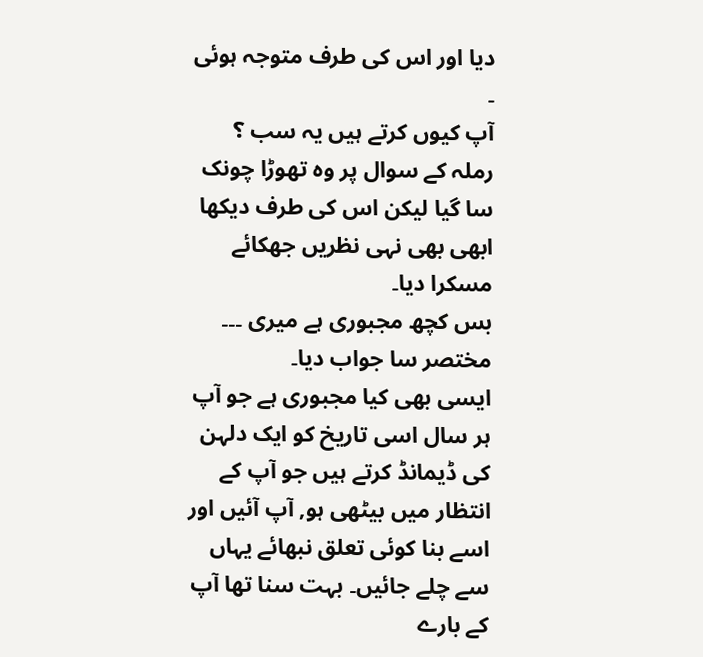دیا اور اس کی طرف متوجہ ہوئی ۔
آپ کیوں کرتے ہیں یہ سب ؟
رملہ کے سوال پر وہ تھوڑا چونک سا گیا لیکن اس کی طرف دیکھا ابھی بھی نہی نظریں جھکائے
مسکرا دیا۔
بس کچھ مجبوری ہے میری ۔۔۔ مختصر سا جواب دیا۔
ایسی بھی کیا مجبوری ہے جو آپ ہر سال اسی تاریخ کو ایک دلہن کی ڈیمانڈ کرتے ہیں جو آپ کے انتظار میں بیٹھی ہو, آپ آئیں اور اسے بنا کوئی تعلق نبھائے یہاں سے چلے جائیں۔ بہت سنا تھا آپ کے بارے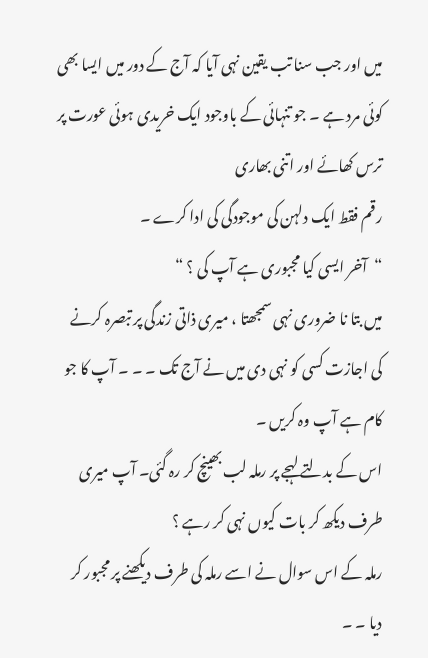میں اور جب سنا تب یقین نہی آیا کہ آج کے دور میں ایسا بھی کوئی مرد ہے ۔ جو تنہائی کے باوجود ایک خریدی ہوئی عورت پر ترس کھائے اور اتنی بھاری
رقم فقط ایک دلہن کی موجودگی کی ادا کرے ۔
“آخر ایسی کیا مجبوری ہے آپ کی ؟ “
میں بتا نا ضروری نہی سمجھتا ، میری ذاتی زندگی پر تبصرہ کرنے کی اجازت کسی کو نہی دی میں نے آج تک ۔ ۔ ۔ آپ کا جو کام ہے آپ وہ کریں ۔
اس کے بدلتے لہجے پر رملہ لب بھینچ کر رہ گئی۔ آپ میری طرف دیکھ کر بات کیوں نہی کر رہے ؟
رملہ کے اس سوال نے اسے رملہ کی طرف دیکھنے پر مجبور کر دیا ۔ ۔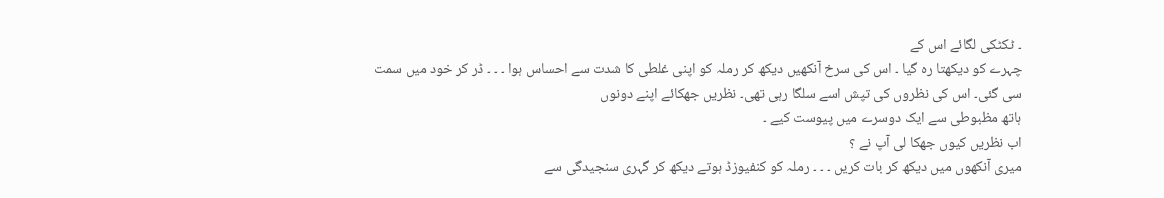۔ ٹکٹکی لگائے اس کے
چہرے کو دیکھتا رہ گیا ۔ اس کی سرخ آنکھیں دیکھ کر رملہ کو اپنی غلطی کا شدت سے احساس ہوا ۔ ۔ ۔ ڈر کر خود میں سمت سی گئی۔ اس کی نظروں کی تپش اسے سلگا رہی تھی۔ نظریں جھکائے اپنے دونوں
ہاتھ مظبوطی سے ایک دوسرے میں پیوست کیے ۔
اب نظریں کیوں جھکا لی آپ نے ؟
میری آنکھوں میں دیکھ کر بات کریں ۔ ۔ ۔ رملہ کو کنفیوزڈ ہوتے دیکھ کر گہری سنجیدگی سے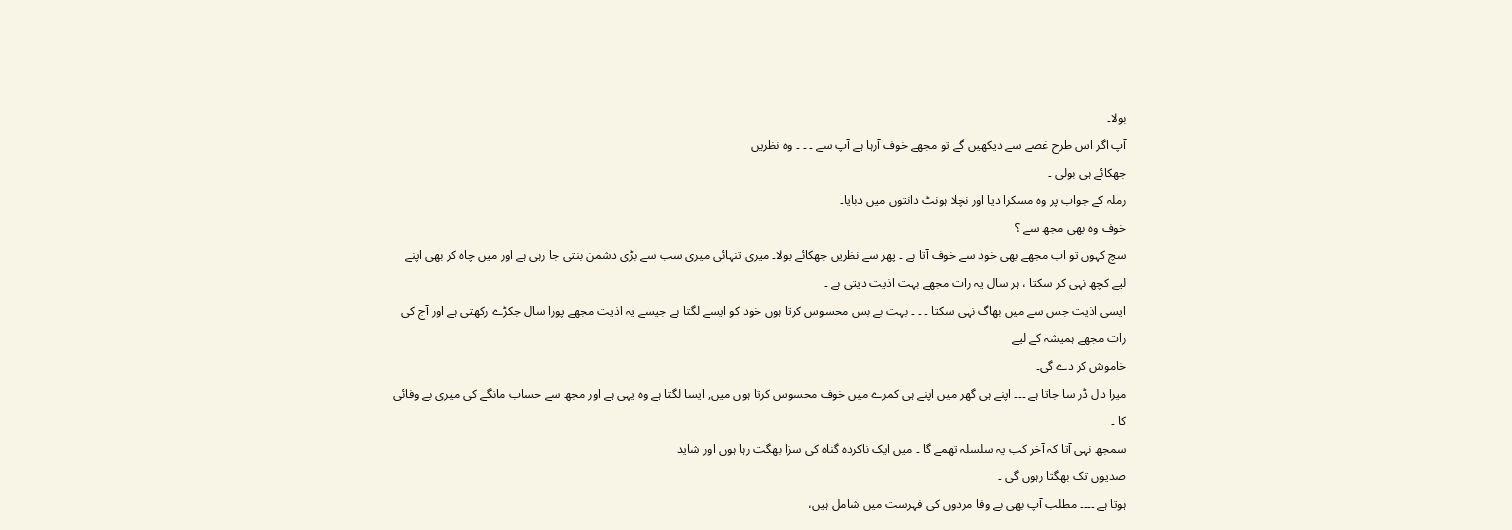بولا۔
آپ اگر اس طرح غصے سے دیکھیں گے تو مجھے خوف آرہا ہے آپ سے ۔ ۔ ۔ وہ نظریں
جھکائے ہی بولی ۔
رملہ کے جواب پر وہ مسکرا دیا اور نچلا ہونٹ دانتوں میں دبایا۔
خوف وہ بھی مجھ سے ؟
سچ کہوں تو اب مجھے بھی خود سے خوف آتا ہے ۔ پھر سے نظریں جھکائے بولا۔ میری تنہائی میری سب سے بڑی دشمن بنتی جا رہی ہے اور میں چاہ کر بھی اپنے لیے کچھ نہی کر سکتا ، ہر سال یہ رات مجھے بہت اذیت دیتی ہے ۔
ایسی اذیت جس سے میں بھاگ نہی سکتا ۔ ۔ ۔ بہت بے بس محسوس کرتا ہوں خود کو ایسے لگتا ہے جیسے یہ اذیت مجھے پورا سال جکڑے رکھتی ہے اور آج کی رات مجھے ہمیشہ کے لیے
خاموش کر دے گی۔
میرا دل ڈر سا جاتا ہے ۔۔۔ اپنے ہی گھر میں اپنے ہی کمرے میں خوف محسوس کرتا ہوں میں, ایسا لگتا ہے وہ یہی ہے اور مجھ سے حساب مانگے کی میری بے وفائی کا ۔
سمجھ نہی آتا کہ آخر کب یہ سلسلہ تھمے گا ۔ میں ایک ناکردہ گناہ کی سزا بھگت رہا ہوں اور شاید
صدیوں تک بھگتا رہوں گی ۔
ہوتا ہے ۔۔۔۔ مطلب آپ بھی بے وفا مردوں کی فہرست میں شامل ہیں،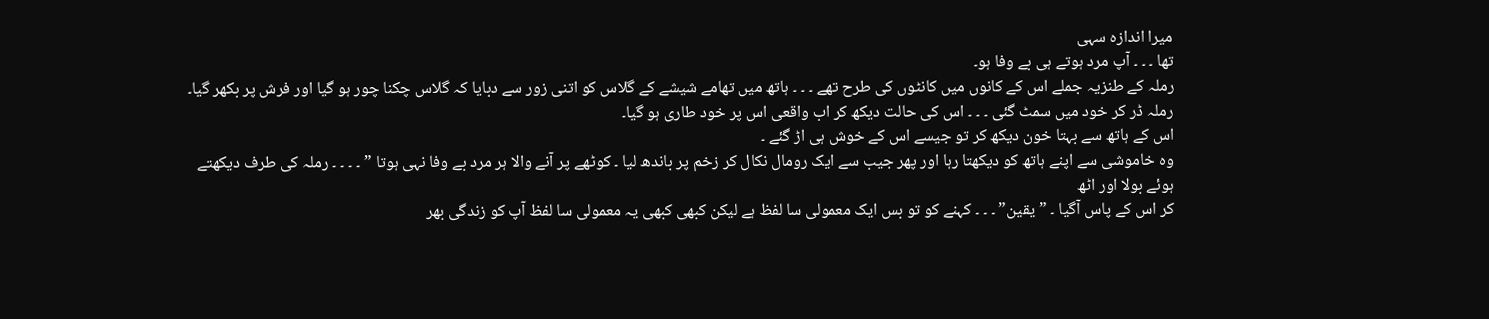میرا اندازہ سہی
تھا ۔ ۔ ۔ آپ مرد ہوتے ہی بے وفا ہو۔
رملہ کے طنزیہ جملے اس کے کانوں میں کانٹوں کی طرح تھے ۔ ۔ ۔ ہاتھ میں تھامے شیشے کے گلاس کو اتنی زور سے دبایا کہ گلاس چکنا چور ہو گیا اور فرش پر بکھر گیا۔
رملہ ڈر کر خود میں سمٹ گئی ۔ ۔ ۔ اس کی حالت دیکھ کر اب واقعی اس پر خود طاری ہو گیا۔
اس کے ہاتھ سے بہتا خون دیکھ کر تو جیسے اس کے خوش ہی اڑ گئے ۔
وہ خاموشی سے اپنے ہاتھ کو دیکھتا رہا اور پھر جیب سے ایک رومال نکال کر زخم پر باندھ لیا ۔ کوٹھے پر آنے والا ہر مرد بے وفا نہی ہوتا ” ۔ ۔ ۔ ۔ رملہ کی طرف دیکھتے ہوئے بولا اور اٹھ
کر اس کے پاس آگیا ۔ ” یقین” ۔ ۔ ۔ کہنے کو تو بس ایک معمولی سا لفظ ہے لیکن کبھی کبھی یہ معمولی سا لفظ آپ کو زندگی بھر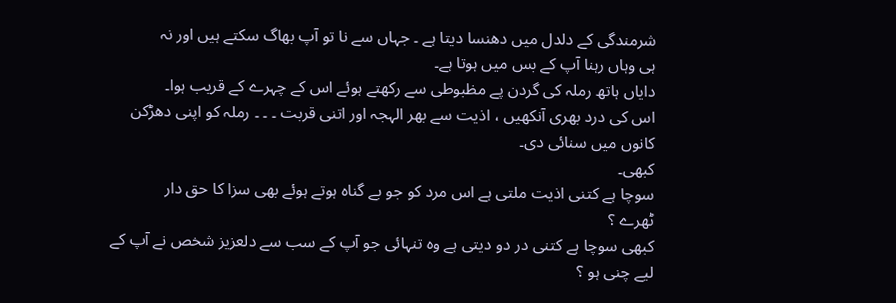شرمندگی کے دلدل میں دھنسا دیتا ہے ۔ جہاں سے نا تو آپ بھاگ سکتے ہیں اور نہ
ہی وہاں رہنا آپ کے بس میں ہوتا ہے۔
دایاں ہاتھ رملہ کی گردن پے مظبوطی سے رکھتے ہوئے اس کے چہرے کے قریب ہوا۔
اس کی درد بھری آنکھیں ، اذیت سے بھر الہجہ اور اتنی قربت ۔ ۔ ۔ رملہ کو اپنی دھڑکن
کانوں میں سنائی دی۔
کبھی۔
سوچا ہے کتنی اذیت ملتی ہے اس مرد کو جو بے گناہ ہوتے ہوئے بھی سزا کا حق دار
ٹھرے ؟
کبھی سوچا ہے کتنی در دو دیتی ہے وہ تنہائی جو آپ کے سب سے دلعزیز شخص نے آپ کے
لیے چنی ہو ؟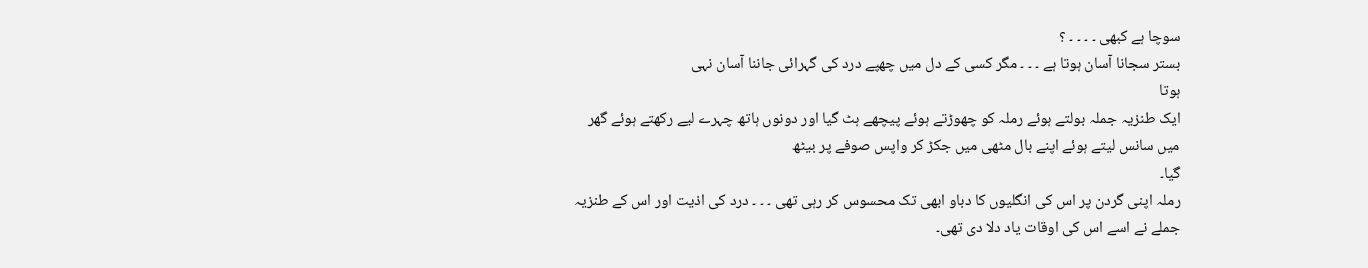سوچا ہے کبھی ۔ ۔ ۔ ۔ ؟
بستر سجانا آسان ہوتا ہے ۔ ۔ ۔ مگر کسی کے دل میں چھپے درد کی گہرائی جاننا آسان نہی
ہوتا
ایک طنزیہ جملہ بولتے ہوئے رملہ کو چھوڑتے ہوئے پیچھے ہٹ گیا اور دونوں ہاتھ چہرے لیے رکھتے ہوئے گھر میں سانس لیتے ہوئے اپنے بال مٹھی میں جکڑ کر واپس صوفے پر بیٹھ
گیا۔
رملہ اپنی گردن پر اس کی انگلیوں کا دباو ابھی تک محسوس کر رہی تھی ۔ ۔ ۔ درد کی اذیت اور اس کے طنزیہ جملے نے اسے اس کی اوقات یاد دلا دی تھی۔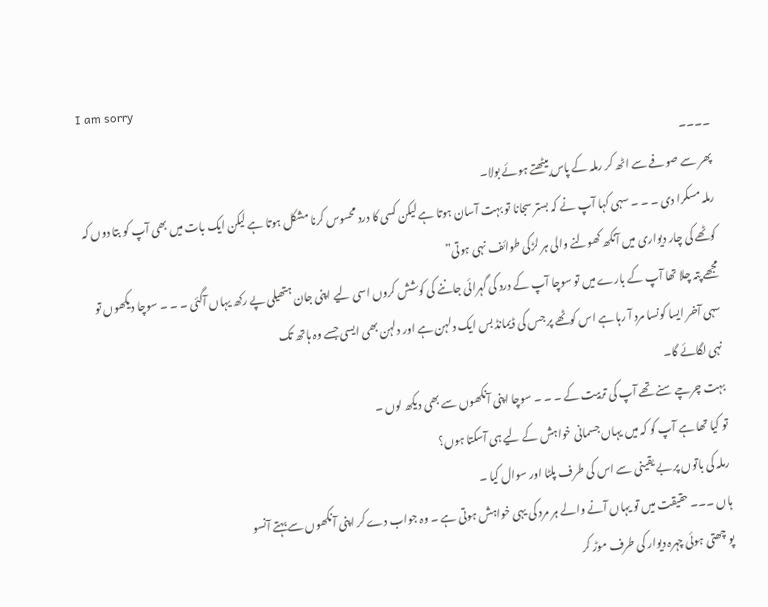I am sorry
۔۔۔۔
پھر سے صوفے سے اٹھ کر رملہ کے پاس بیٹھتے ہوئے بولا۔
رملہ مسکرا دی ۔ ۔ ۔ سہی کہا آپ نے کہ بستر سجانا تو بہت آسان ہوتا ہے لیکن کسی کا درد محسوس کرنا مشکل ہوتا ہے لیکن ایک بات میں بھی آپ کو بتا دوں کہ کوٹھے کی چار دیواری میں آنکھ کھولنے والی ہر لڑکی طوائف نہی ہوتی”
مجھے پتہ چلا تھا آپ کے بارے میں تو سوچا آپ کے درد کی گہرائی جاننے کی کوشش کروں اسی لیے اپنی جان ہتھیلی پے رکھ یہاں آگئی ۔ ۔ ۔ سوچا دیکھوں تو سہی آخر ایسا کونسا مرد آ رہا ہے اس کوٹھے پر جس کی ڈیمانڈ بس ایک دلہن ہے اور دلہن بھی ایسی جسے وہ ہاتھ تک
نہی لگائے گا۔
بہت چرچے سنے تھے آپ کی تربیت کے ۔ ۔ ۔ سوچا اپنی آنکھوں سے بھی دیکھ لوں ۔
تو کیا تھا ہے آپ کو کہ میں یہاں جسمانی خواہش کے لیے ہی آسکتا ہوں؟
رملہ کی باتوں پر بے یقینی سے اس کی طرف پلٹا اور سوال کیا ۔
ہاں ۔۔۔ حقیقت میں تو یہاں آنے والے ہر مرد کی یہی خواہش ہوتی ہے ۔ وہ جواب دے کر اپنی آنکھوں سے بہتے آنسو
پو چھتی ہوئی چہرہ دیوار کی طرف موڑ کر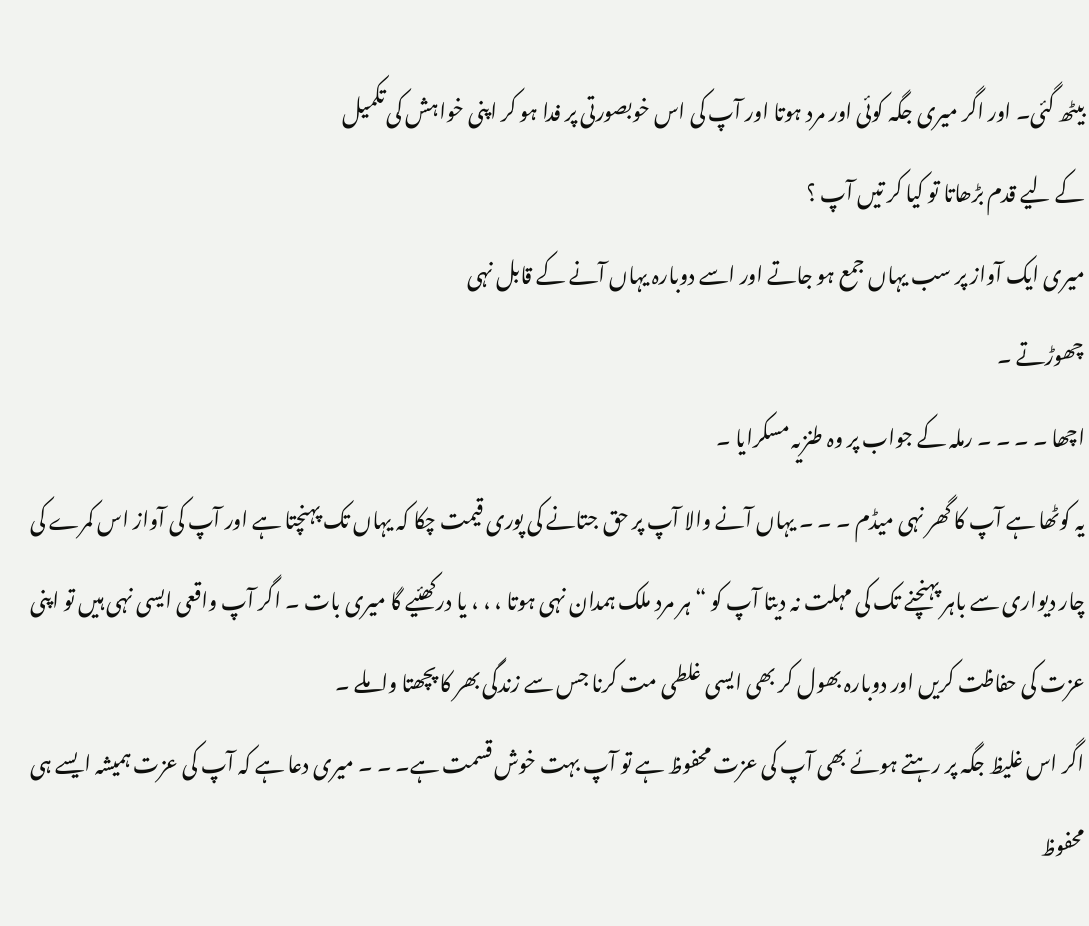بیٹھ گئی۔ اور اگر میری جگہ کوئی اور مرد ہوتا اور آپ کی اس خوبصورتی پر فدا ہو کر اپنی خواہش کی تکمیل
کے لیے قدم بڑھاتا تو کیا کر تیں آپ ؟
میری ایک آواز پر سب یہاں جمع ہو جاتے اور اسے دوبارہ یہاں آنے کے قابل نہی
چھوڑتے ۔
اچھا ۔ ۔ ۔ ۔ رملہ کے جواب پر وہ طنزیہ مسکرایا ۔
یہ کوٹھا ہے آپ کا گھر نہی میڈم ۔ ۔ ۔ یہاں آنے والا آپ پر حق جتانے کی پوری قیمت چکا کہ یہاں تک پہنچتا ہے اور آپ کی آواز اس کمرے کی چار دیواری سے باہر پہنچنے تک کی مہلت نہ دیتا آپ کو “ہر مرد ملک ہمدان نہی ہوتا ، ، ، یا درکھئیے گا میری بات ۔ اگر آپ واقعی ایسی نہی ہیں تو اپنی عزت کی حفاظت کریں اور دوبارہ بھول کر بھی ایسی غلطی مت کرنا جس سے زندگی بھر کا پچھتا واملے ۔
اگر اس غلیظ جگہ پر رہتے ہوئے بھی آپ کی عزت محفوظ ہے تو آپ بہت خوش قسمت ہے۔ ۔ ۔ میری دعا ہے کہ آپ کی عزت ہمیشہ ایسے ہی محفوظ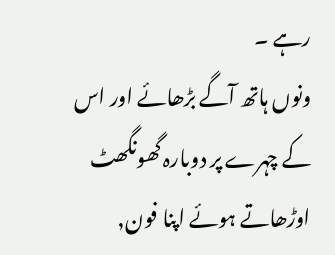رہے ۔
ونوں ہاتھ آگے بڑھائے اور اس کے چہرے پر دوبارہ گھونگھٹ اوڑھاتے ہوئے اپنا فون,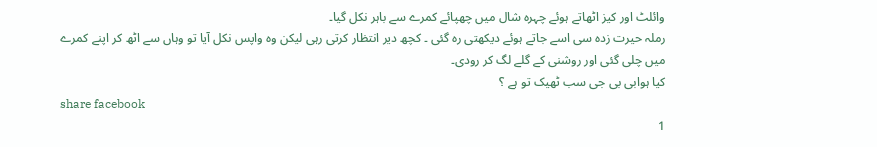وائلٹ اور کیز اٹھاتے ہوئے چہرہ شال میں چھپائے کمرے سے باہر نکل گیا۔
رملہ حیرت زدہ سی اسے جاتے ہوئے دیکھتی رہ گئی ۔ کچھ دیر انتظار کرتی رہی لیکن وہ واپس نکل آیا تو وہاں سے اٹھ کر اپنے کمرے میں چلی گئی اور روشنی کے گلے لگ کر رودی۔
کیا ہوابی بی جی سب ٹھیک تو ہے ؟
share facebook
1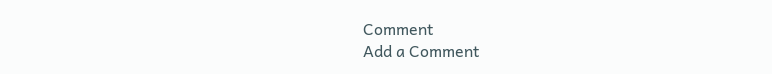Comment
Add a Comment